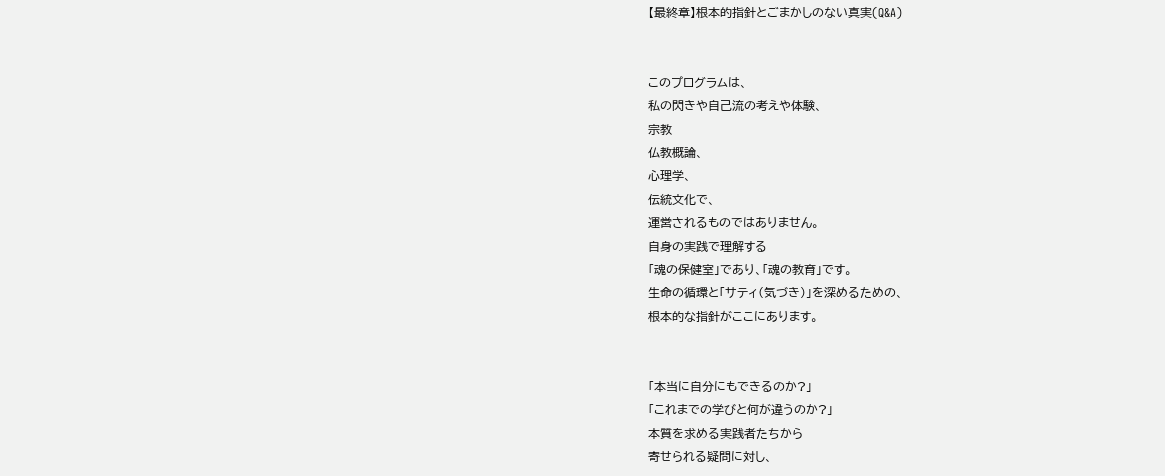【最終章】根本的指針とごまかしのない真実(Q&A)


このプログラムは、
私の閃きや自己流の考えや体験、
宗教
仏教概論、
心理学、
伝統文化で、
運営されるものではありません。
自身の実践で理解する
「魂の保健室」であり、「魂の教育」です。
生命の循環と「サティ(気づき)」を深めるための、
根本的な指針がここにあります。


「本当に自分にもできるのか?」
「これまでの学びと何が違うのか?」
本質を求める実践者たちから
寄せられる疑問に対し、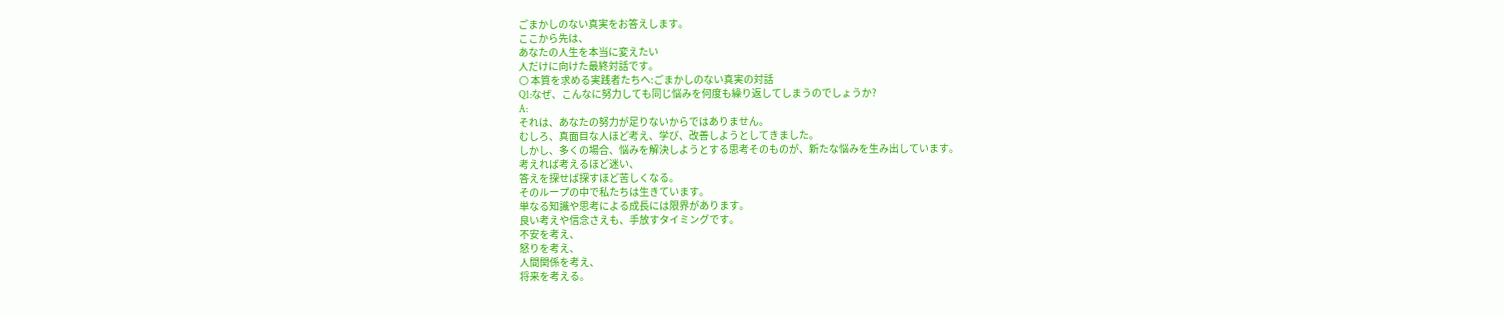ごまかしのない真実をお答えします。
ここから先は、
あなたの人生を本当に変えたい
人だけに向けた最終対話です。
🌕 本質を求める実践者たちへ:ごまかしのない真実の対話
Q1:なぜ、こんなに努力しても同じ悩みを何度も繰り返してしまうのでしょうか?
A:
それは、あなたの努力が足りないからではありません。
むしろ、真面目な人ほど考え、学び、改善しようとしてきました。
しかし、多くの場合、悩みを解決しようとする思考そのものが、新たな悩みを生み出しています。
考えれば考えるほど迷い、
答えを探せば探すほど苦しくなる。
そのループの中で私たちは生きています。
単なる知識や思考による成長には限界があります。
良い考えや信念さえも、手放すタイミングです。
不安を考え、
怒りを考え、
人間関係を考え、
将来を考える。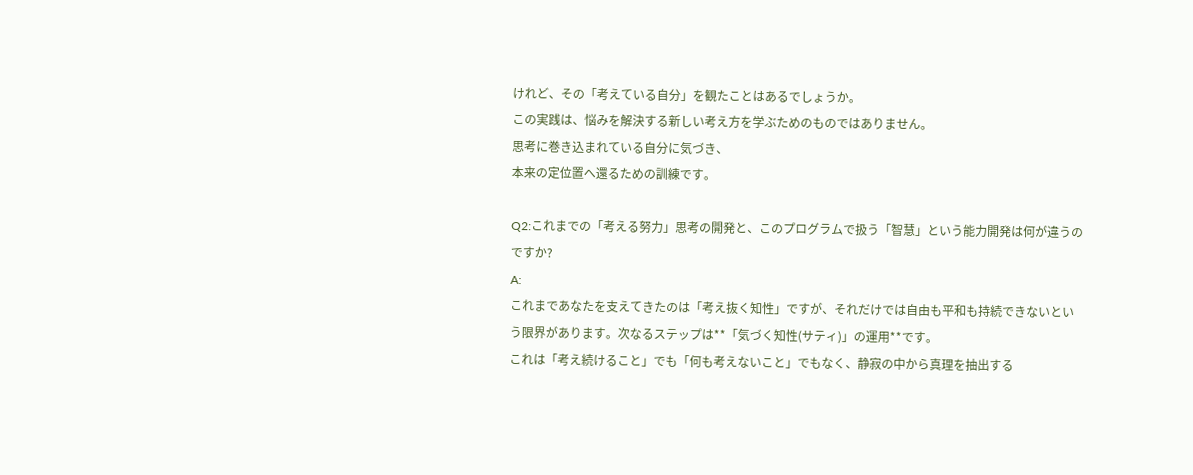けれど、その「考えている自分」を観たことはあるでしょうか。
この実践は、悩みを解決する新しい考え方を学ぶためのものではありません。
思考に巻き込まれている自分に気づき、
本来の定位置へ還るための訓練です。

Q2:これまでの「考える努力」思考の開発と、このプログラムで扱う「智慧」という能力開発は何が違うのですか?
A:
これまであなたを支えてきたのは「考え抜く知性」ですが、それだけでは自由も平和も持続できないという限界があります。次なるステップは**「気づく知性(サティ)」の運用**です。
これは「考え続けること」でも「何も考えないこと」でもなく、静寂の中から真理を抽出する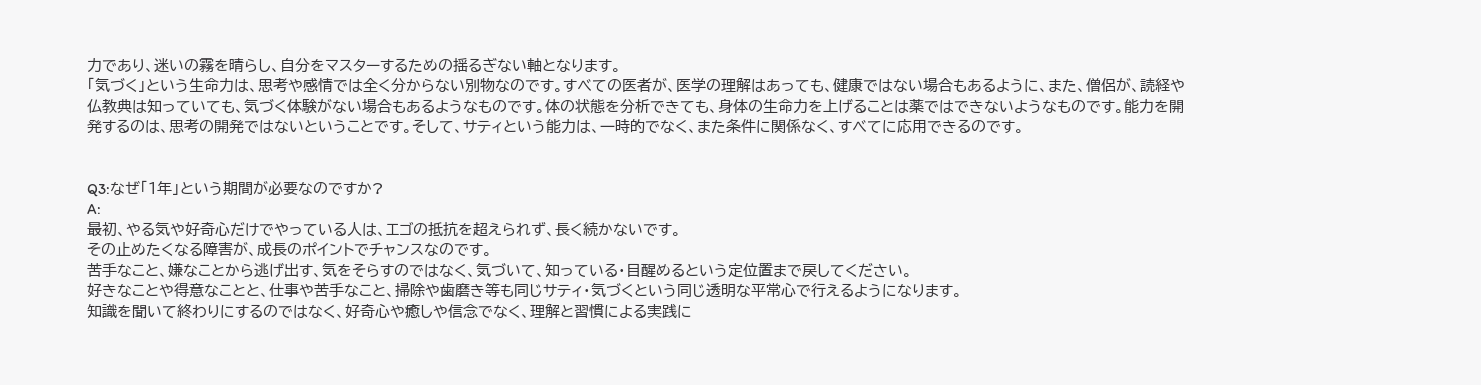力であり、迷いの霧を晴らし、自分をマスターするための揺るぎない軸となります。
「気づく」という生命力は、思考や感情では全く分からない別物なのです。すべての医者が、医学の理解はあっても、健康ではない場合もあるように、また、僧侶が、読経や仏教典は知っていても、気づく体験がない場合もあるようなものです。体の状態を分析できても、身体の生命力を上げることは薬ではできないようなものです。能力を開発するのは、思考の開発ではないということです。そして、サティという能力は、一時的でなく、また条件に関係なく、すべてに応用できるのです。


Q3:なぜ「1年」という期間が必要なのですか?
A:
最初、やる気や好奇心だけでやっている人は、エゴの抵抗を超えられず、長く続かないです。
その止めたくなる障害が、成長のポイントでチャンスなのです。
苦手なこと、嫌なことから逃げ出す、気をそらすのではなく、気づいて、知っている・目醒めるという定位置まで戻してください。
好きなことや得意なことと、仕事や苦手なこと、掃除や歯磨き等も同じサティ・気づくという同じ透明な平常心で行えるようになります。
知識を聞いて終わりにするのではなく、好奇心や癒しや信念でなく、理解と習慣による実践に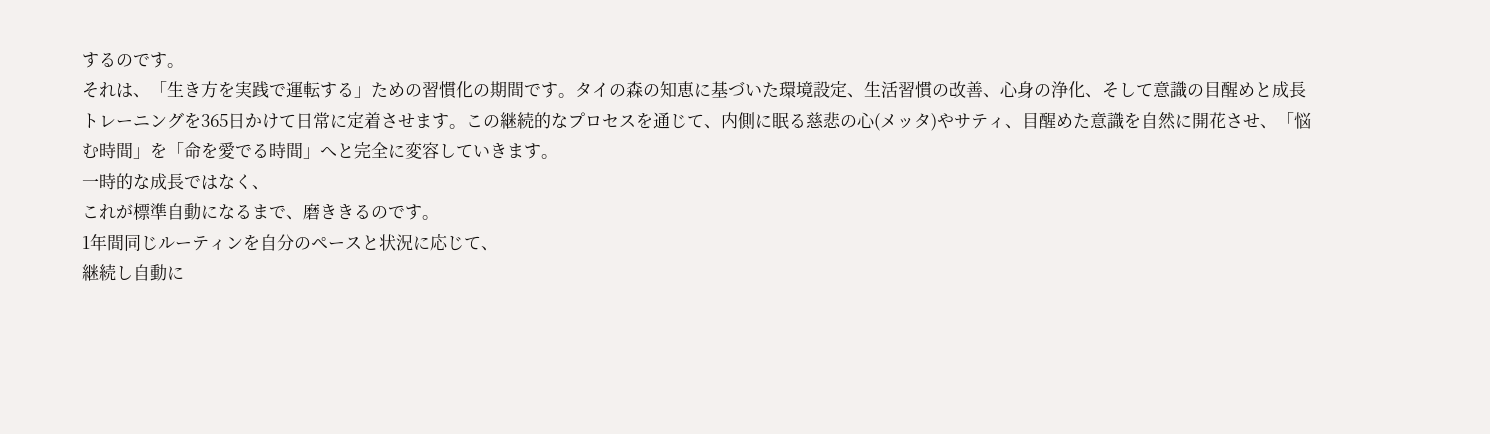するのです。
それは、「生き方を実践で運転する」ための習慣化の期間です。タイの森の知恵に基づいた環境設定、生活習慣の改善、心身の浄化、そして意識の目醒めと成長トレーニングを365日かけて日常に定着させます。この継続的なプロセスを通じて、内側に眠る慈悲の心(メッタ)やサティ、目醒めた意識を自然に開花させ、「悩む時間」を「命を愛でる時間」へと完全に変容していきます。
一時的な成長ではなく、
これが標準自動になるまで、磨ききるのです。
1年間同じルーティンを自分のペースと状況に応じて、
継続し自動に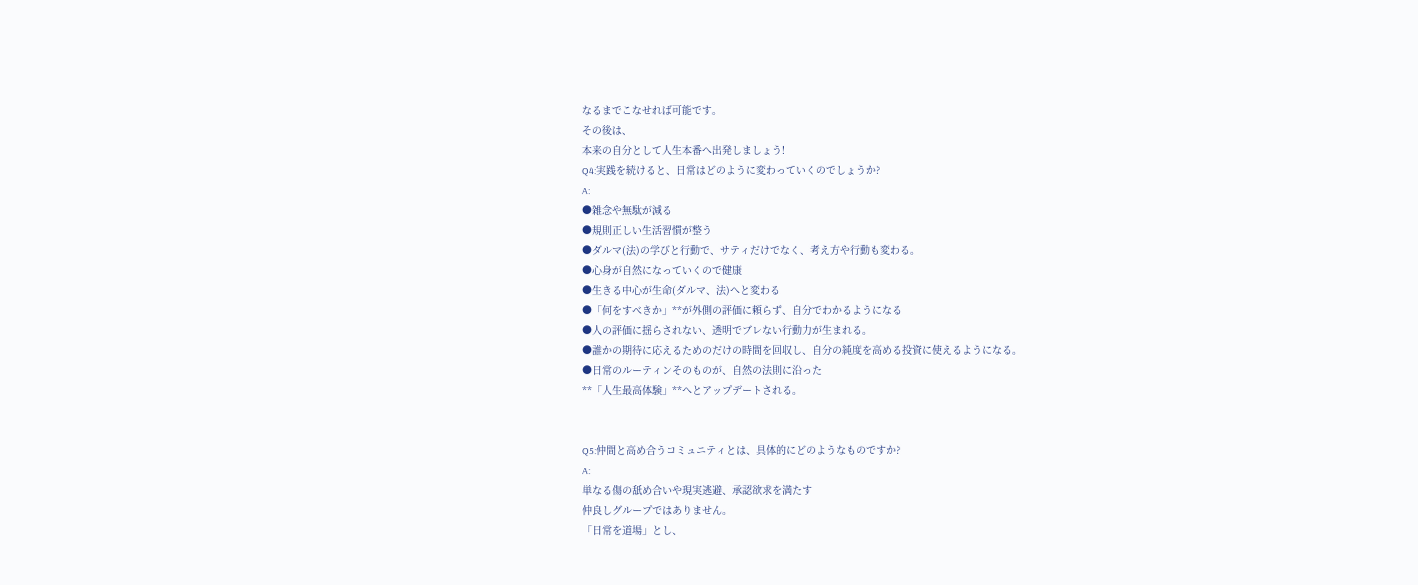なるまでこなせれば可能です。
その後は、
本来の自分として人生本番へ出発しましょう!
Q4:実践を続けると、日常はどのように変わっていくのでしょうか?
A:
●雑念や無駄が減る
●規則正しい生活習慣が整う
●ダルマ(法)の学びと行動で、サティだけでなく、考え方や行動も変わる。
●心身が自然になっていくので健康
●生きる中心が生命(ダルマ、法)へと変わる
●「何をすべきか」**が外側の評価に頼らず、自分でわかるようになる
●人の評価に揺らされない、透明でブレない行動力が生まれる。
●誰かの期待に応えるためのだけの時間を回収し、自分の純度を高める投資に使えるようになる。
●日常のルーティンそのものが、自然の法則に沿った
**「人生最高体験」**へとアップデートされる。


Q5:仲間と高め合うコミュニティとは、具体的にどのようなものですか?
A:
単なる傷の舐め合いや現実逃避、承認欲求を満たす
仲良しグループではありません。
「日常を道場」とし、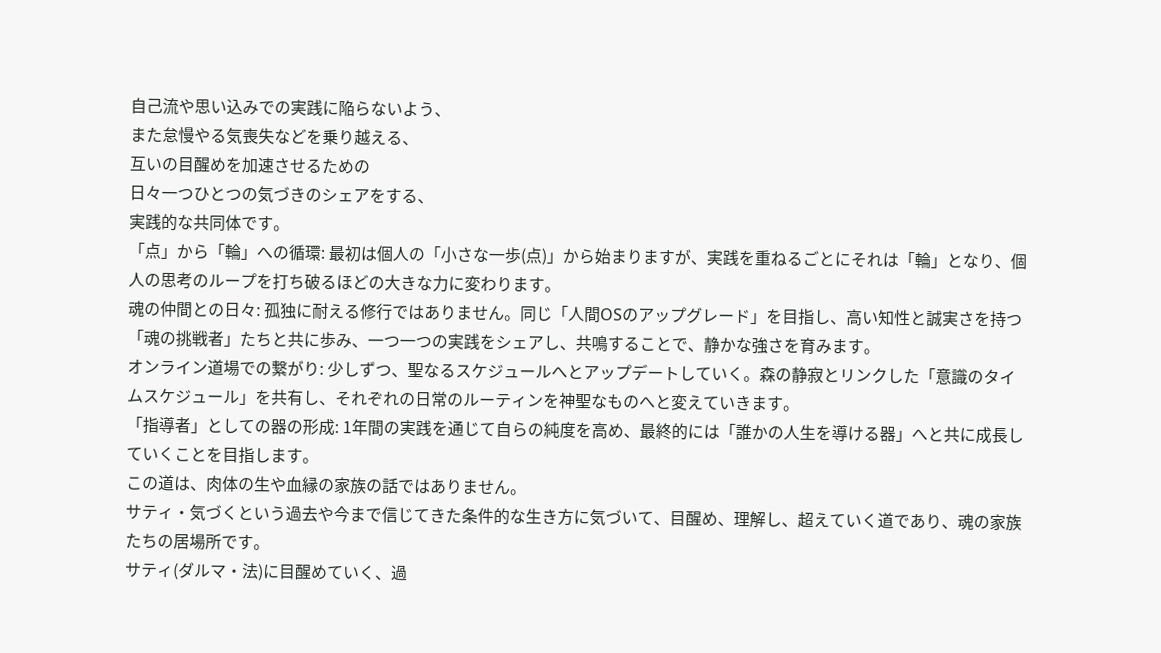自己流や思い込みでの実践に陥らないよう、
また怠慢やる気喪失などを乗り越える、
互いの目醒めを加速させるための
日々一つひとつの気づきのシェアをする、
実践的な共同体です。
「点」から「輪」への循環: 最初は個人の「小さな一歩(点)」から始まりますが、実践を重ねるごとにそれは「輪」となり、個人の思考のループを打ち破るほどの大きな力に変わります。
魂の仲間との日々: 孤独に耐える修行ではありません。同じ「人間OSのアップグレード」を目指し、高い知性と誠実さを持つ「魂の挑戦者」たちと共に歩み、一つ一つの実践をシェアし、共鳴することで、静かな強さを育みます。
オンライン道場での繋がり: 少しずつ、聖なるスケジュールへとアップデートしていく。森の静寂とリンクした「意識のタイムスケジュール」を共有し、それぞれの日常のルーティンを神聖なものへと変えていきます。
「指導者」としての器の形成: 1年間の実践を通じて自らの純度を高め、最終的には「誰かの人生を導ける器」へと共に成長していくことを目指します。
この道は、肉体の生や血縁の家族の話ではありません。
サティ・気づくという過去や今まで信じてきた条件的な生き方に気づいて、目醒め、理解し、超えていく道であり、魂の家族たちの居場所です。
サティ(ダルマ・法)に目醒めていく、過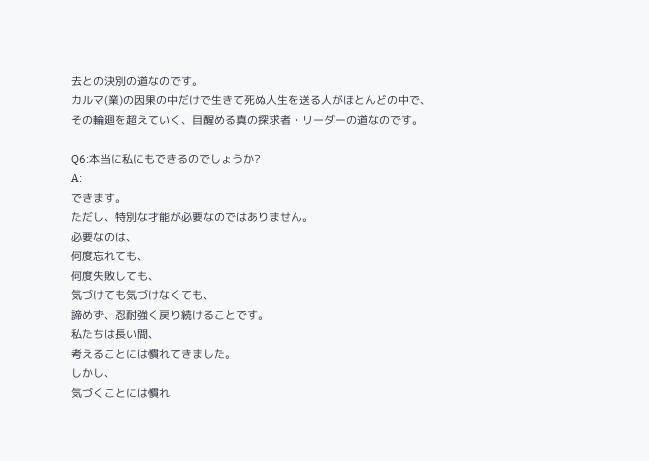去との決別の道なのです。
カルマ(業)の因果の中だけで生きて死ぬ人生を送る人がほとんどの中で、
その輪廻を超えていく、目醒める真の探求者・リーダーの道なのです。

Q6:本当に私にもできるのでしょうか?
A:
できます。
ただし、特別な才能が必要なのではありません。
必要なのは、
何度忘れても、
何度失敗しても、
気づけても気づけなくても、
諦めず、忍耐強く戻り続けることです。
私たちは長い間、
考えることには慣れてきました。
しかし、
気づくことには慣れ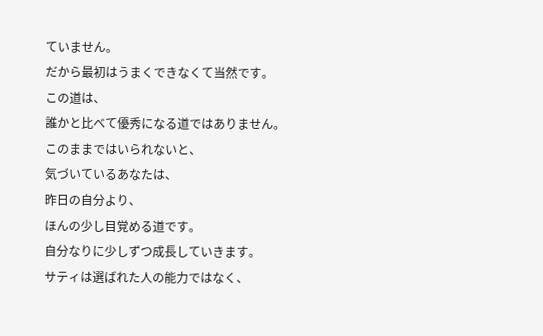ていません。
だから最初はうまくできなくて当然です。
この道は、
誰かと比べて優秀になる道ではありません。
このままではいられないと、
気づいているあなたは、
昨日の自分より、
ほんの少し目覚める道です。
自分なりに少しずつ成長していきます。
サティは選ばれた人の能力ではなく、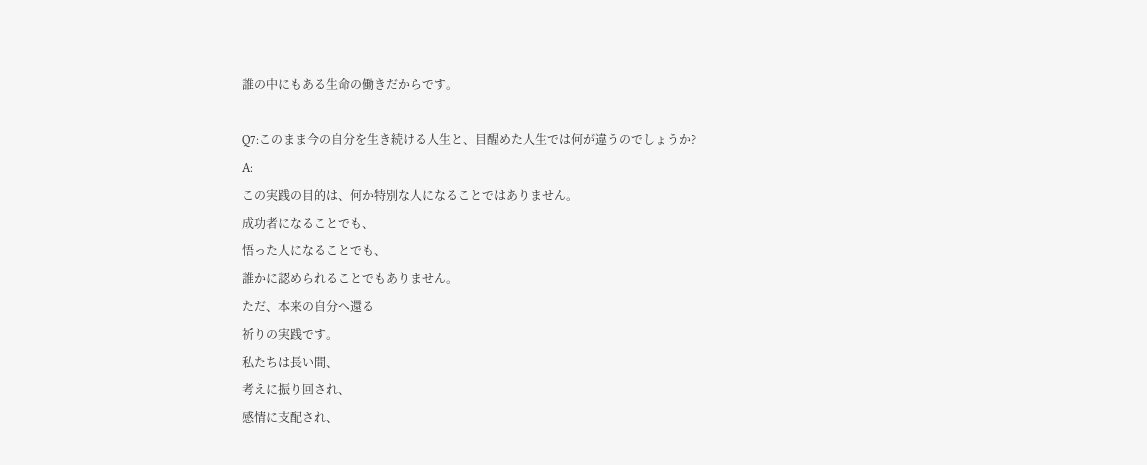誰の中にもある生命の働きだからです。

Q7:このまま今の自分を生き続ける人生と、目醒めた人生では何が違うのでしょうか?
A:
この実践の目的は、何か特別な人になることではありません。
成功者になることでも、
悟った人になることでも、
誰かに認められることでもありません。
ただ、本来の自分へ還る
祈りの実践です。
私たちは長い間、
考えに振り回され、
感情に支配され、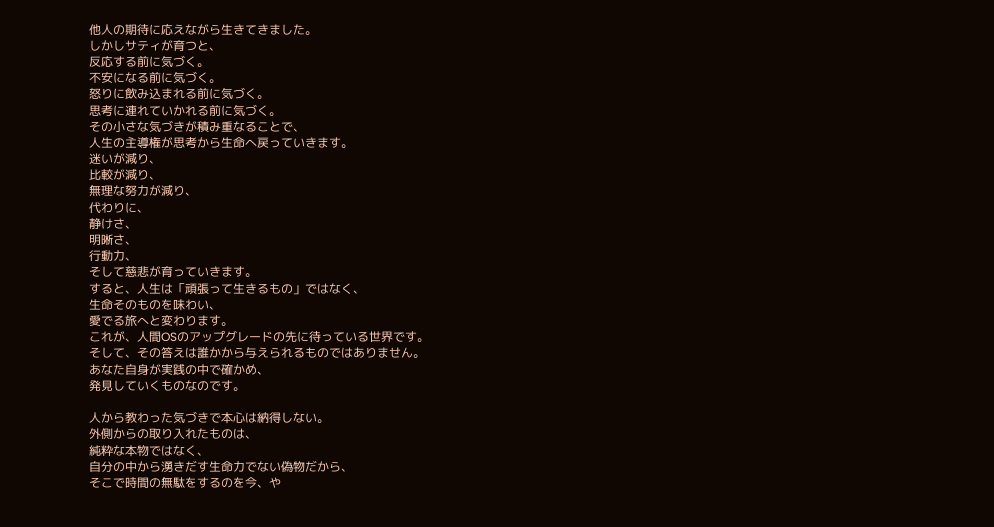他人の期待に応えながら生きてきました。
しかしサティが育つと、
反応する前に気づく。
不安になる前に気づく。
怒りに飲み込まれる前に気づく。
思考に連れていかれる前に気づく。
その小さな気づきが積み重なることで、
人生の主導権が思考から生命へ戻っていきます。
迷いが減り、
比較が減り、
無理な努力が減り、
代わりに、
静けさ、
明晰さ、
行動力、
そして慈悲が育っていきます。
すると、人生は「頑張って生きるもの」ではなく、
生命そのものを味わい、
愛でる旅へと変わります。
これが、人間OSのアップグレードの先に待っている世界です。
そして、その答えは誰かから与えられるものではありません。
あなた自身が実践の中で確かめ、
発見していくものなのです。

人から教わった気づきで本心は納得しない。
外側からの取り入れたものは、
純粋な本物ではなく、
自分の中から湧きだす生命力でない偽物だから、
そこで時間の無駄をするのを今、や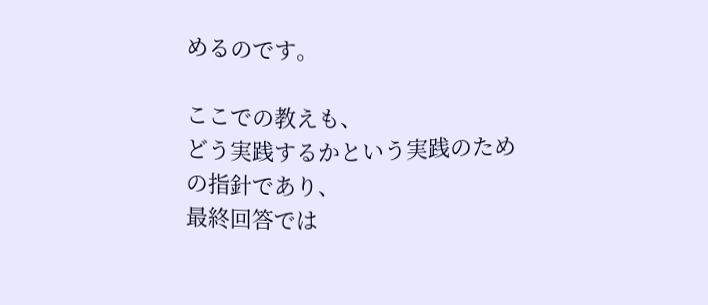めるのです。

ここでの教えも、
どう実践するかという実践のための指針であり、
最終回答では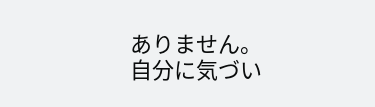ありません。
自分に気づい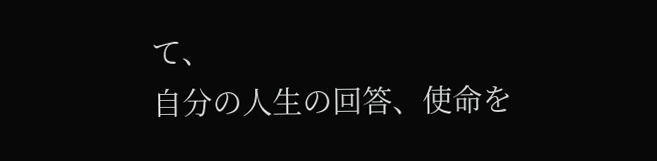て、
自分の人生の回答、使命を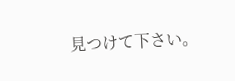見つけて下さい。